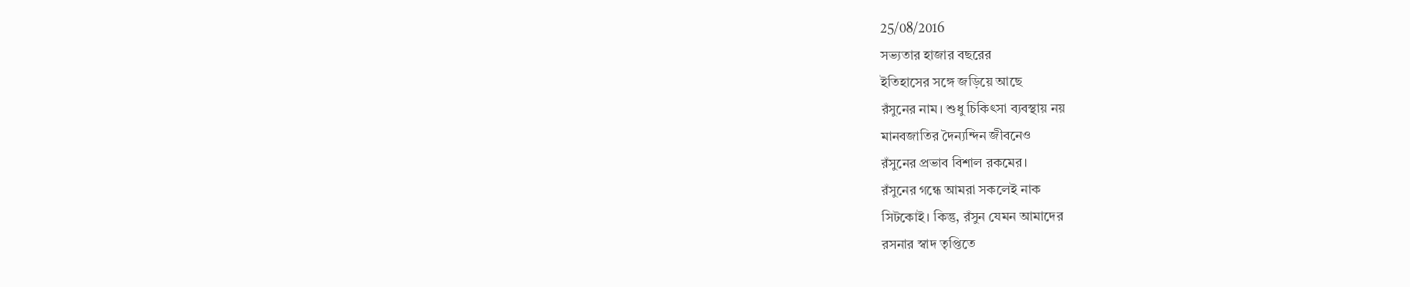25/08/2016
সভ্যতার হাজার বছরের
ইতিহাসের সঙ্গে জড়িয়ে আছে
রঁসুনের নাম। শুধু চিকিৎসা ব্যবস্থায় নয়
মানবজাতির দৈন্যন্দিন জীবনেও
রঁসুনের প্রভাব বিশাল রকমের।
রঁসুনের গন্ধে আমরা সকলেই নাক
সিটকোই। কিন্তু, রঁসুন যেমন আমাদের
রসনার স্বাদ তৃপ্তিতে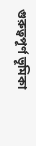গুরুত্বপূর্ণ ভূমিকা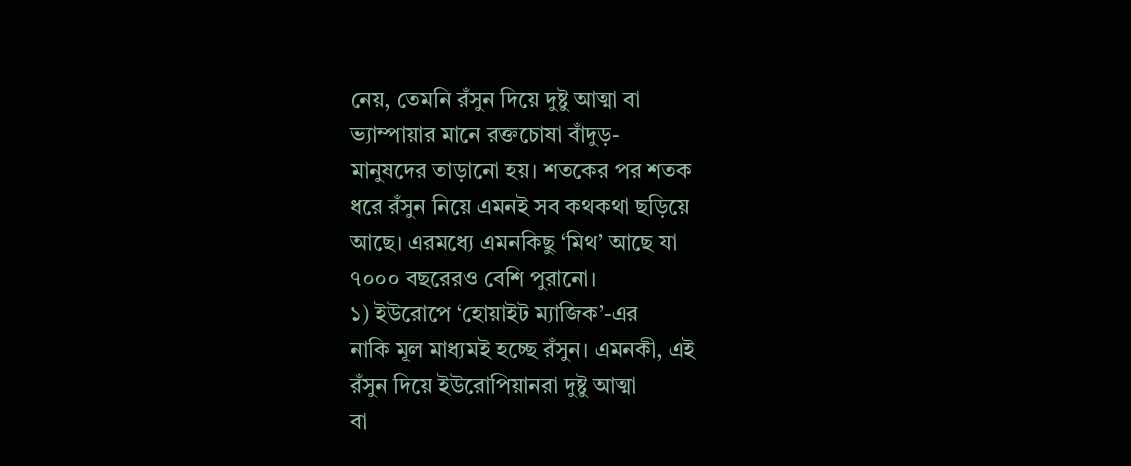নেয়, তেমনি রঁসুন দিয়ে দুষ্টু আত্মা বা
ভ্যাম্পায়ার মানে রক্তচোষা বাঁদুড়-
মানুষদের তাড়ানো হয়। শতকের পর শতক
ধরে রঁসুন নিয়ে এমনই সব কথকথা ছড়িয়ে
আছে। এরমধ্যে এমনকিছু ‘মিথ’ আছে যা
৭০০০ বছরেরও বেশি পুরানো।
১) ইউরোপে ‘হোয়াইট ম্যাজিক’-এর
নাকি মূল মাধ্যমই হচ্ছে রঁসুন। এমনকী, এই
রঁসুন দিয়ে ইউরোপিয়ানরা দুষ্টু আত্মা
বা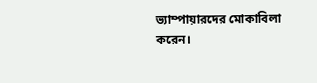ভ্যাম্পায়ারদের মোকাবিলা
করেন।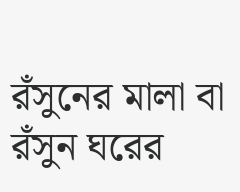রঁসুনের মালা বা রঁসুন ঘরের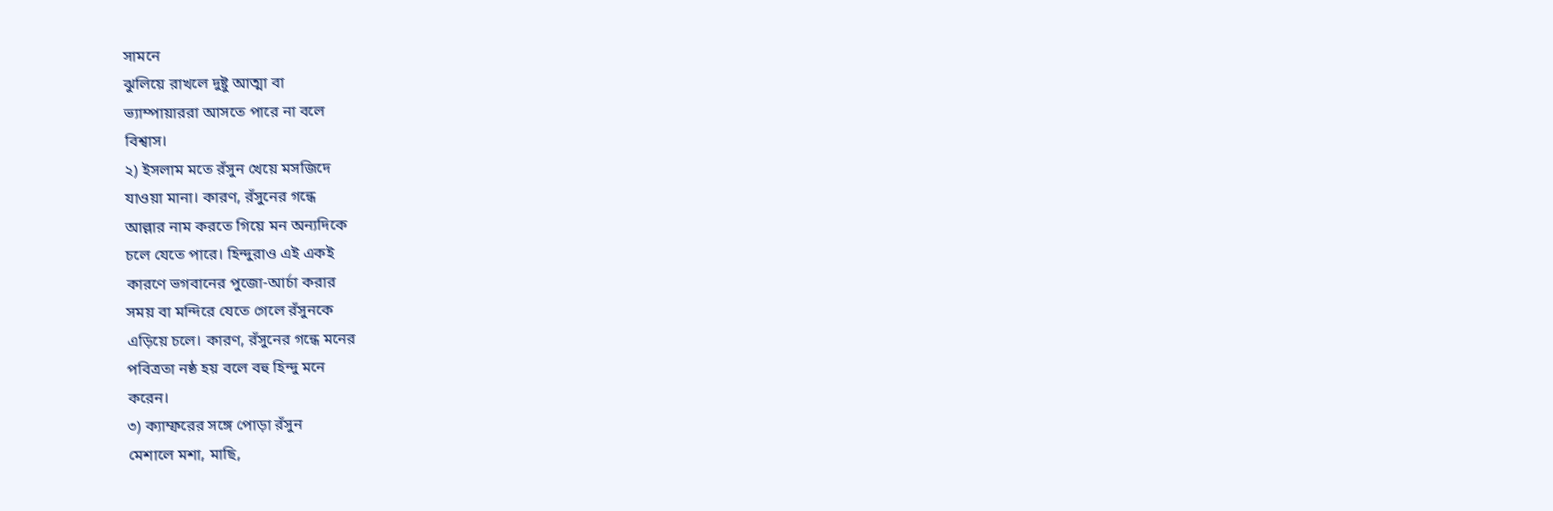সামনে
ঝুলিয়ে রাখলে দুষ্টু আত্মা বা
ভ্যাম্পায়াররা আসতে পারে না বলে
বিশ্বাস।
২) ইসলাম মতে রঁসুন খেয়ে মসজিদে
যাওয়া মানা। কারণ, রঁসুনের গন্ধে
আল্লার নাম করতে গিয়ে মন অন্যদিকে
চলে যেতে পারে। হিন্দুরাও এই একই
কারণে ভগবানের পুজো-আর্চা করার
সময় বা মন্দিরে যেতে গেলে রঁসুনকে
এড়িয়ে চলে। কারণ, রঁসুনের গন্ধে মনের
পবিত্রতা নষ্ঠ হয় বলে বহু হিন্দু মনে
করেন।
৩) ক্যাম্ফরের সঙ্গে পোড়া রঁসুন
মেশালে মশা, মাছি,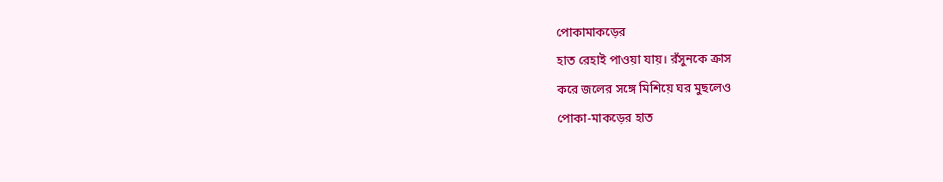পোকামাকড়ের
হাত রেহাই পাওয়া যায়। রঁসুনকে ক্রাস
করে জলের সঙ্গে মিশিয়ে ঘর মুছলেও
পোকা-মাকড়ের হাত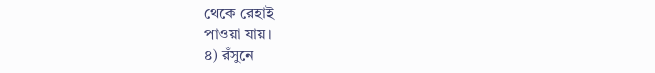থেকে রেহাই
পাওয়া যায়।
৪) রঁসুনে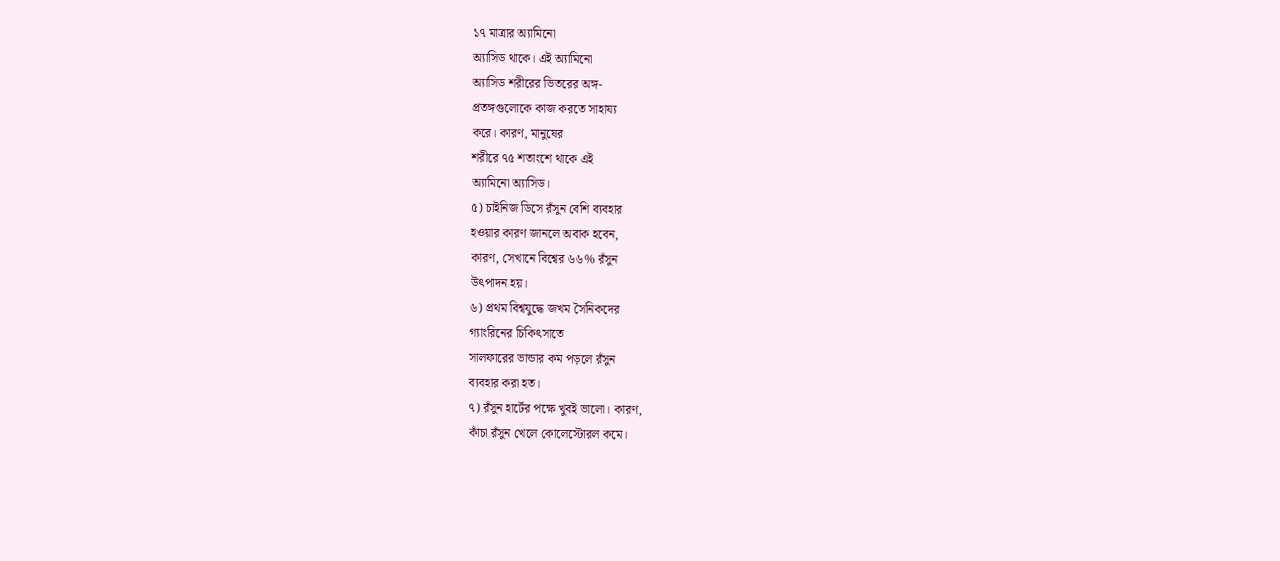১৭ মাত্রার অ্যামিনো
অ্যাসিড থাকে। এই অ্যামিনো
অ্যাসিড শরীরের ভিতরের অঙ্গ-
প্রতঙ্গগুলোকে কাজ করতে সাহায্য
করে। কারণ, মানুষের
শরীরে ৭৫ শতাংশে থাকে এই
অ্যামিনো অ্যাসিড।
৫) চাইনিজ ডিসে রঁসুন বেশি ব্যবহার
হওয়ার কারণ জানলে অবাক হবেন,
কারণ, সেখানে বিশ্বের ৬৬% রঁসুন
উৎপাদন হয়।
৬) প্রথম বিশ্বযুদ্ধে জখম সৈনিকদের
গ্যাংরিনের চিকিৎসাতে
সালফারের ভান্ডার কম পড়লে রঁসুন
ব্যবহার করা হত।
৭) রঁসুন হার্টের পক্ষে খুবই ভালো। কারণ,
কাঁচা রঁসুন খেলে কোলেস্টোরল কমে।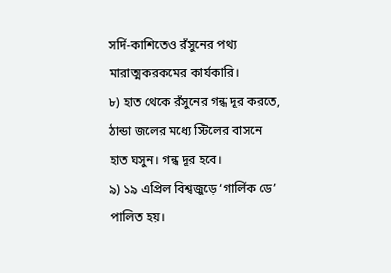সর্দি-কাশিতেও রঁসুনের পথ্য
মারাত্মকরকমের কার্যকারি।
৮) হাত থেকে রঁসুনের গন্ধ দূর করতে,
ঠান্ডা জলের মধ্যে স্টিলের বাসনে
হাত ঘসুন। গন্ধ দূর হবে।
৯) ১৯ এপ্রিল বিশ্বজুড়ে ‘গার্লিক ডে’
পালিত হয়।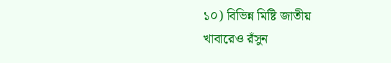১০) বিভিন্ন মিষ্টি জাতীয়
খাবারেও রঁসুন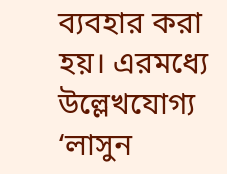ব্যবহার করা হয়। এরমধ্যে
উল্লেখযোগ্য ‘লাসুন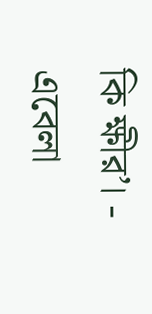কি ক্ষীর’। -
এবেলা